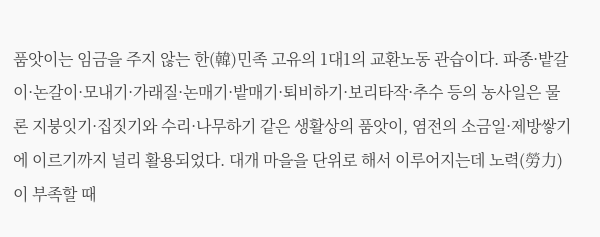품앗이는 임금을 주지 않는 한(韓)민족 고유의 1대1의 교환노동 관습이다. 파종·밭갈이·논갈이·모내기·가래질·논매기·밭매기·퇴비하기·보리타작·추수 등의 농사일은 물론 지붕잇기·집짓기와 수리·나무하기 같은 생활상의 품앗이, 염전의 소금일·제방쌓기에 이르기까지 널리 활용되었다. 대개 마을을 단위로 해서 이루어지는데 노력(勞力)이 부족할 때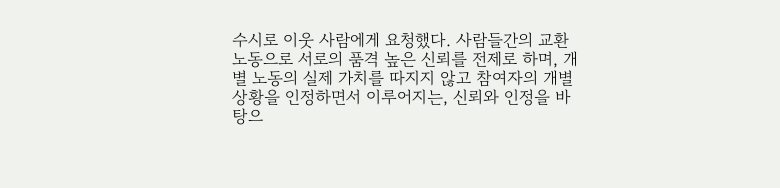수시로 이웃 사람에게 요청했다. 사람들간의 교환노동으로 서로의 품격 높은 신뢰를 전제로 하며, 개별 노동의 실제 가치를 따지지 않고 참여자의 개별 상황을 인정하면서 이루어지는, 신뢰와 인정을 바탕으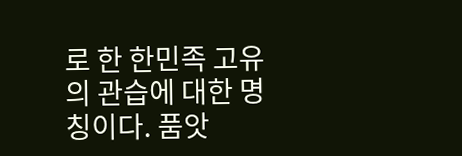로 한 한민족 고유의 관습에 대한 명칭이다. 품앗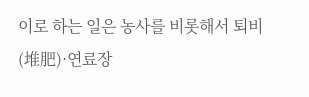이로 하는 일은 농사를 비롯해서 퇴비(堆肥)·연료장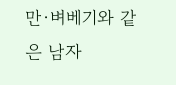만·벼베기와 같은 남자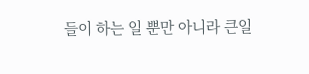들이 하는 일 뿐만 아니라 큰일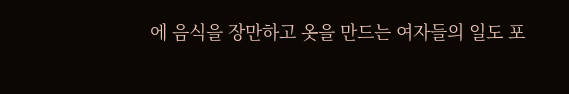에 음식을 장만하고 옷을 만드는 여자들의 일도 포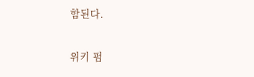함된다.

위키 펌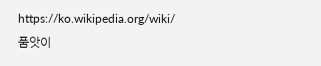https://ko.wikipedia.org/wiki/품앗이